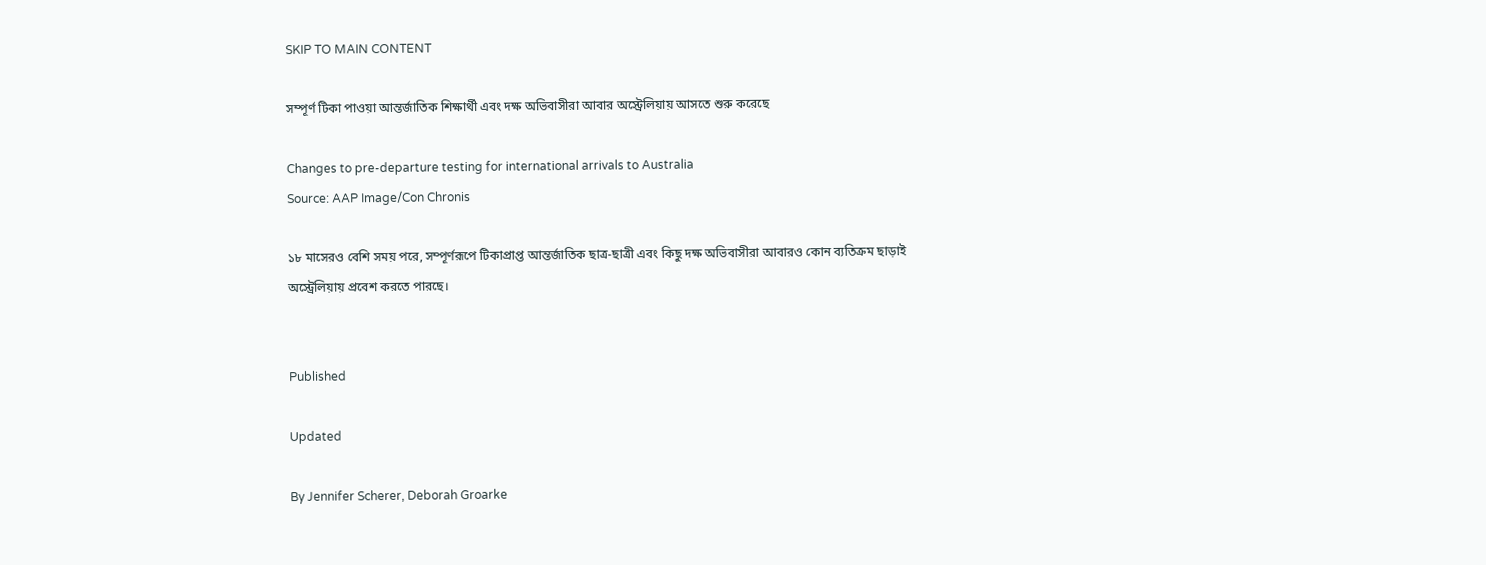SKIP TO MAIN CONTENT

সম্পূর্ণ টিকা পাওয়া আন্তর্জাতিক শিক্ষার্থী এবং দক্ষ অভিবাসীরা আবার অস্ট্রেলিয়ায় আসতে শুরু করেছে

Changes to pre-departure testing for international arrivals to Australia
Source: AAP Image/Con Chronis

১৮ মাসেরও বেশি সময় পরে, সম্পূর্ণরূপে টিকাপ্রাপ্ত আন্তর্জাতিক ছাত্র-ছাত্রী এবং কিছু দক্ষ অভিবাসীরা আবারও কোন ব্যতিক্রম ছাড়াই অস্ট্রেলিয়ায় প্রবেশ করতে পারছে।


Published

Updated

By Jennifer Scherer, Deborah Groarke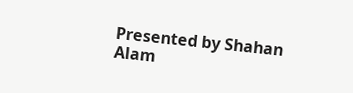Presented by Shahan Alam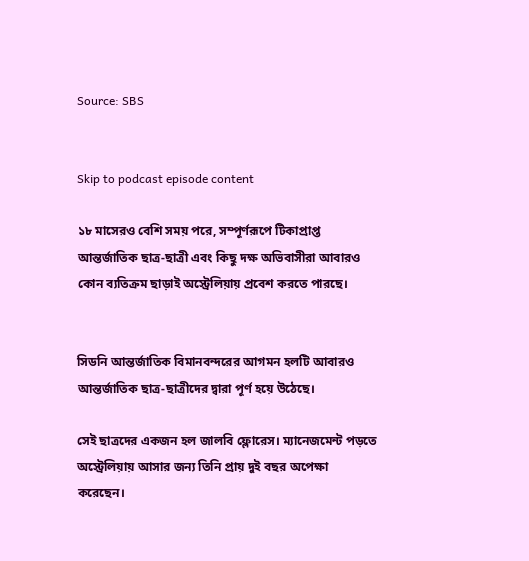Source: SBS


Skip to podcast episode content

১৮ মাসেরও বেশি সময় পরে, সম্পূর্ণরূপে টিকাপ্রাপ্ত আন্তর্জাতিক ছাত্র-ছাত্রী এবং কিছু দক্ষ অভিবাসীরা আবারও কোন ব্যতিক্রম ছাড়াই অস্ট্রেলিয়ায় প্রবেশ করতে পারছে।


সিডনি আন্তর্জাতিক বিমানবন্দরের আগমন হলটি আবারও আন্তর্জাতিক ছাত্র-ছাত্রীদের দ্বারা পূর্ণ হয়ে উঠেছে।

সেই ছাত্রদের একজন হল জালবি ফ্লোরেস। ম্যানেজমেন্ট পড়তে অস্ট্রেলিয়ায় আসার জন্য তিনি প্রায় দুই বছর অপেক্ষা করেছেন।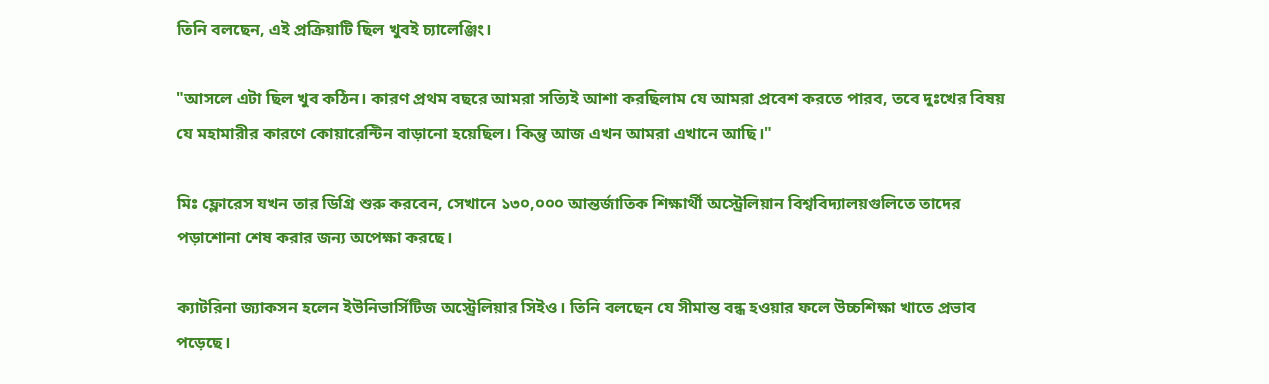তিনি বলছেন, এই প্রক্রিয়াটি ছিল খুবই চ্যালেঞ্জিং।

"আসলে এটা ছিল খুব কঠিন। কারণ প্রথম বছরে আমরা সত্যিই আশা করছিলাম যে আমরা প্রবেশ করতে পারব, তবে দুঃখের বিষয় যে মহামারীর কারণে কোয়ারেন্টিন বাড়ানো হয়েছিল। কিন্তু আজ এখন আমরা এখানে আছি।"

মিঃ ফ্লোরেস যখন তার ডিগ্রি শুরু করবেন, সেখানে ১৩০,০০০ আন্তর্জাতিক শিক্ষার্থী অস্ট্রেলিয়ান বিশ্ববিদ্যালয়গুলিতে তাদের পড়াশোনা শেষ করার জন্য অপেক্ষা করছে।

ক্যাটরিনা জ্যাকসন হলেন ইউনিভার্সিটিজ অস্ট্রেলিয়ার সিইও। তিনি বলছেন যে সীমান্ত বন্ধ হওয়ার ফলে উচ্চশিক্ষা খাতে প্রভাব পড়েছে।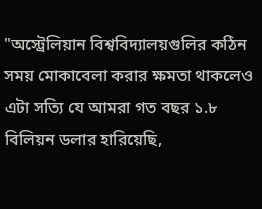"অস্ট্রেলিয়ান বিশ্ববিদ্যালয়গুলির কঠিন সময় মোকাবেলা করার ক্ষমতা থাকলেও এটা সত্যি যে আমরা গত বছর ১.৮ বিলিয়ন ডলার হারিয়েছি,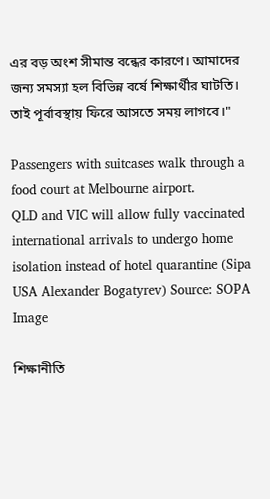এর বড় অংশ সীমান্ত বন্ধের কারণে। আমাদের জন্য সমস্যা হল বিভিন্ন বর্ষে শিক্ষার্থীর ঘাটতি। তাই পূর্বাবস্থায় ফিরে আসতে সময় লাগবে।"

Passengers with suitcases walk through a food court at Melbourne airport.
QLD and VIC will allow fully vaccinated international arrivals to undergo home isolation instead of hotel quarantine (Sipa USA Alexander Bogatyrev) Source: SOPA Image

শিক্ষানীতি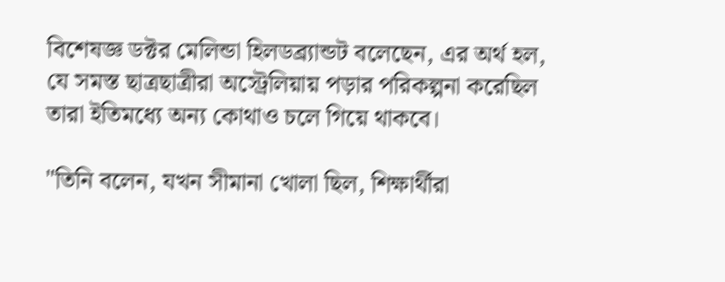বিশেষজ্ঞ ডক্টর মেলিন্ডা হিলডব্র্যান্ডট বলেছেন, এর অর্থ হল, যে সমস্ত ছাত্রছাত্রীরা অস্ট্রেলিয়ায় পড়ার পরিকল্পনা করেছিল তারা ইতিমধ্যে অন্য কোথাও চলে গিয়ে থাকবে।

"তিনি বলেন, যখন সীমানা খোলা ছিল, শিক্ষার্থীরা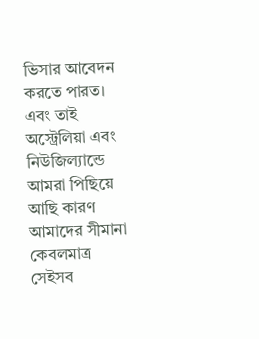ভিসার আবেদন করতে পারত। এবং তাই অস্ট্রেলিয়া এবং নিউজিল্যান্ডে আমরা পিছিয়ে আছি কারণ আমাদের সীমানা কেবলমাত্র সেইসব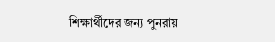শিক্ষার্থীদের জন্য পুনরায়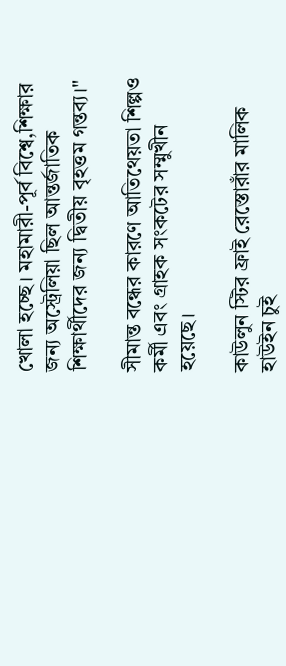খোলা হচ্ছে। মহামারী-পূর্ব বিশ্বে,শিক্ষার জন্য অস্ট্রেলিয়া ছিল আন্তর্জাতিক শিক্ষার্থীদের জন্য দ্বিতীয় বৃহত্তম গন্তব্য।"

সীমান্ত বন্ধের কারণে আতিথেয়তা শিল্পও কর্মী এবং গ্রাহক সংকটের সম্মুখীন হয়েছে।

কাউলুন স্টির ফ্রাই রেস্তোরাঁর মালিক হাউইন চুই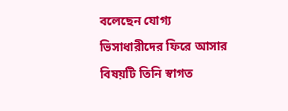বলেছেন যোগ্য ভিসাধারীদের ফিরে আসার বিষয়টি তিনি স্বাগত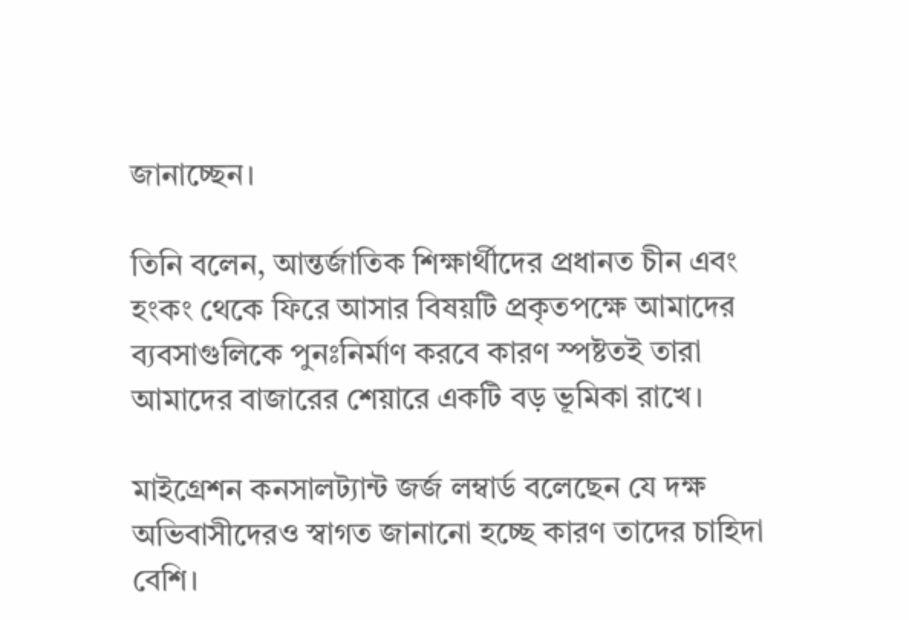জানাচ্ছেন।

তিনি বলেন, আন্তর্জাতিক শিক্ষার্থীদের প্রধানত চীন এবং হংকং থেকে ফিরে আসার বিষয়টি প্রকৃতপক্ষে আমাদের ব্যবসাগুলিকে পুনঃনির্মাণ করবে কারণ স্পষ্টতই তারা আমাদের বাজারের শেয়ারে একটি বড় ভূমিকা রাখে।

মাইগ্রেশন কনসালট্যান্ট জর্জ লম্বার্ড বলেছেন যে দক্ষ অভিবাসীদেরও স্বাগত জানানো হচ্ছে কারণ তাদের চাহিদা বেশি।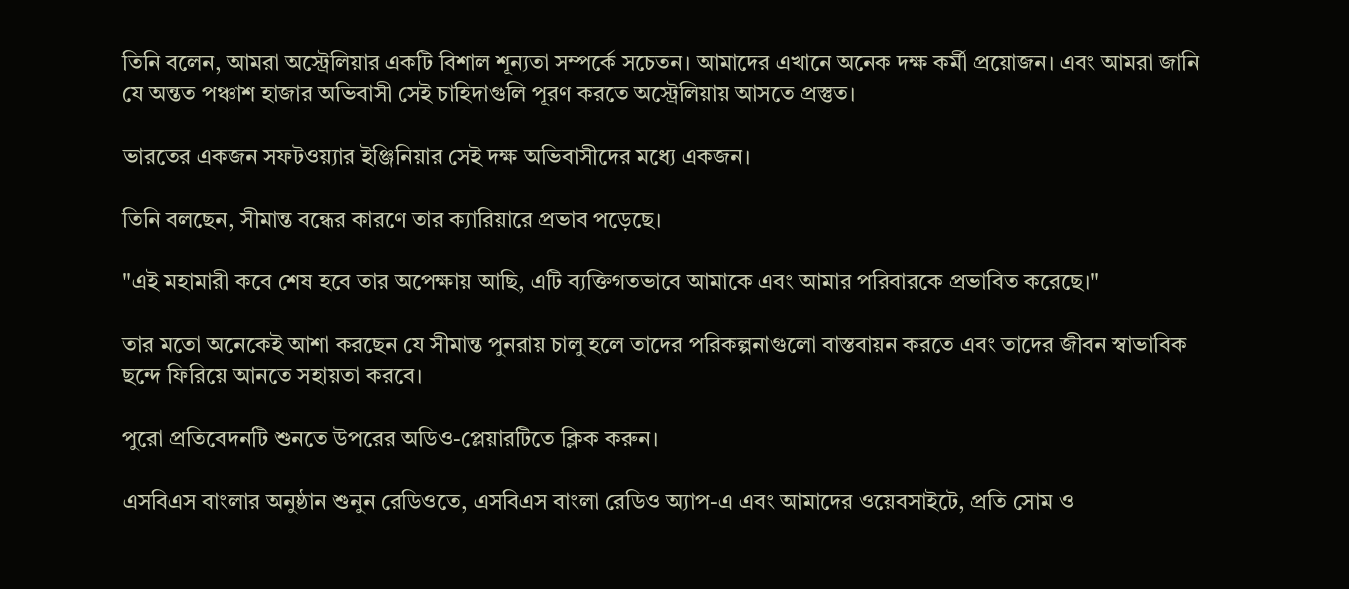তিনি বলেন, আমরা অস্ট্রেলিয়ার একটি বিশাল শূন্যতা সম্পর্কে সচেতন। আমাদের এখানে অনেক দক্ষ কর্মী প্রয়োজন। এবং আমরা জানি যে অন্তত পঞ্চাশ হাজার অভিবাসী সেই চাহিদাগুলি পূরণ করতে অস্ট্রেলিয়ায় আসতে প্রস্তুত।

ভারতের একজন সফটওয়্যার ইঞ্জিনিয়ার সেই দক্ষ অভিবাসীদের মধ্যে একজন।

তিনি বলছেন, সীমান্ত বন্ধের কারণে তার ক্যারিয়ারে প্রভাব পড়েছে।

"এই মহামারী কবে শেষ হবে তার অপেক্ষায় আছি, এটি ব্যক্তিগতভাবে আমাকে এবং আমার পরিবারকে প্রভাবিত করেছে।"

তার মতো অনেকেই আশা করছেন যে সীমান্ত পুনরায় চালু হলে তাদের পরিকল্পনাগুলো বাস্তবায়ন করতে এবং তাদের জীবন স্বাভাবিক ছন্দে ফিরিয়ে আনতে সহায়তা করবে।

পুরো প্রতিবেদনটি শুনতে উপরের অডিও-প্লেয়ারটিতে ক্লিক করুন।

এসবিএস বাংলার অনুষ্ঠান শুনুন রেডিওতে, এসবিএস বাংলা রেডিও অ্যাপ-এ এবং আমাদের ওয়েবসাইটে, প্রতি সোম ও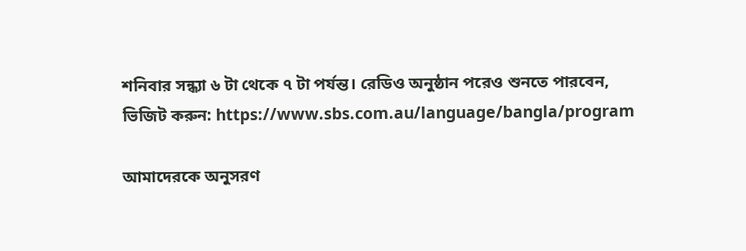শনিবার সন্ধ্যা ৬ টা থেকে ৭ টা পর্যন্ত। রেডিও অনুষ্ঠান পরেও শুনতে পারবেন, ভিজিট করুন: https://www.sbs.com.au/language/bangla/program

আমাদেরকে অনুসরণ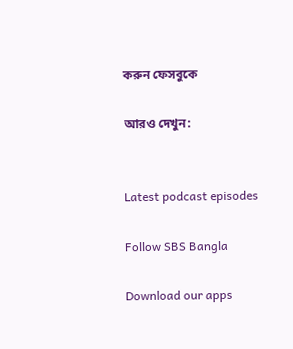করুন ফেসবুকে

আরও দেখুন:


Latest podcast episodes

Follow SBS Bangla

Download our apps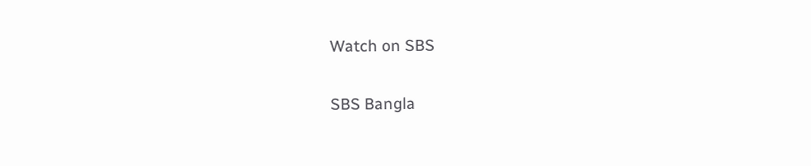Watch on SBS

SBS Bangla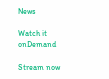News

Watch it onDemand

Stream now